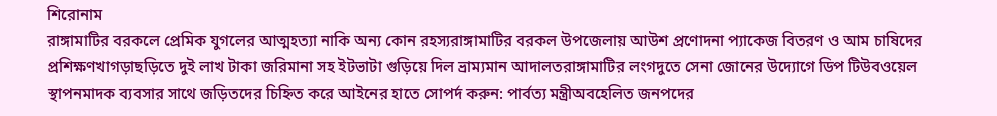শিরোনাম
রাঙ্গামাটির বরকলে প্রেমিক যুগলের আত্মহত্যা নাকি অন্য কোন রহস্যরাঙ্গামাটির বরকল উপজেলায় আউশ প্রণোদনা প্যাকেজ বিতরণ ও আম চাষিদের প্রশিক্ষণখাগড়াছড়িতে দুই লাখ টাকা জরিমানা সহ ইটভাটা গুড়িয়ে দিল ভ্রাম্যমান আদালতরাঙ্গামাটির লংগদুতে সেনা জোনের উদ্যোগে ডিপ টিউবওয়েল স্থাপনমাদক ব্যবসার সাথে জড়িতদের চিহ্নিত করে আইনের হাতে সোপর্দ করুন: পার্বত্য মন্ত্রীঅবহেলিত জনপদের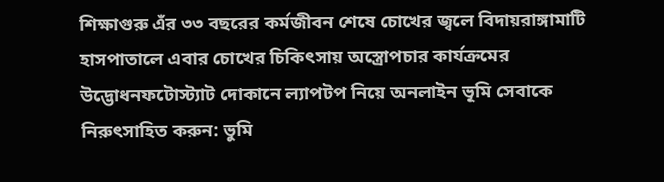শিক্ষাগুরু এঁর ৩৩ বছরের কর্মজীবন শেষে চোখের জ্বলে বিদায়রাঙ্গামাটি হাসপাতালে এবার চোখের চিকিৎসায় অস্ত্রোপচার কার্যক্রমের উদ্ভোধনফটোস্ট্যাট দোকানে ল্যাপটপ নিয়ে অনলাইন ভূমি সেবাকে নিরুৎসাহিত করুন: ভুমি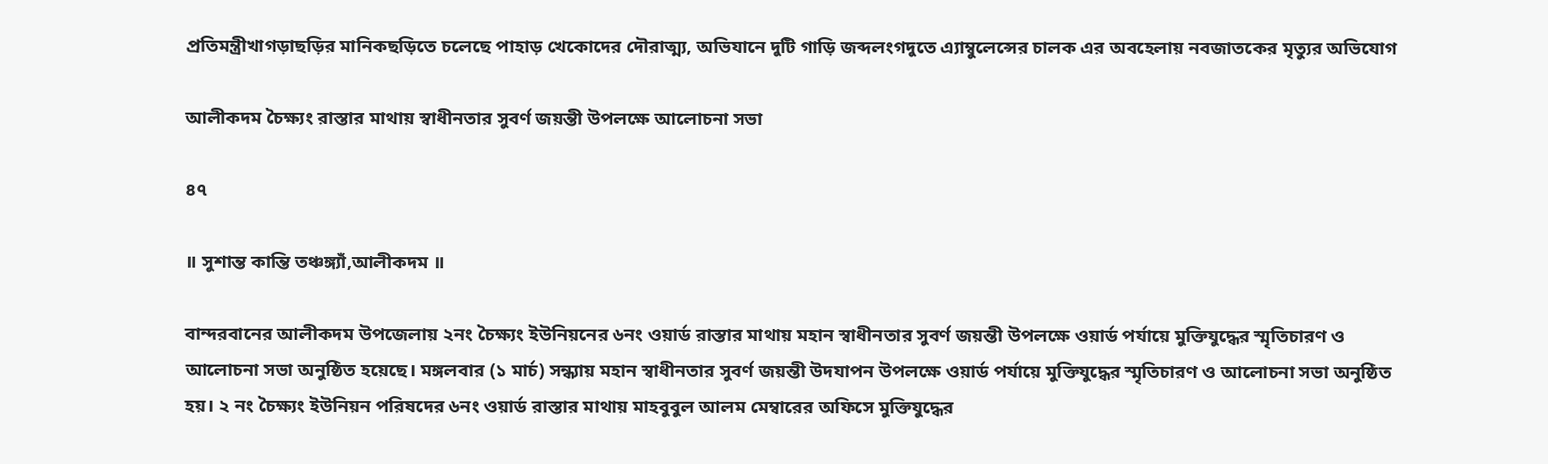প্রতিমন্ত্রীখাগড়াছড়ির মানিকছড়িতে চলেছে পাহাড় খেকোদের দৌরাত্ম্য, অভিযানে দুটি গাড়ি জব্দলংগদুতে এ্যাম্বুলেন্সের চালক এর অবহেলায় নবজাতকের মৃত্যুর অভিযোগ

আলীকদম চৈক্ষ্যং রাস্তার মাথায় স্বাধীনতার সুবর্ণ জয়ন্তী উপলক্ষে আলোচনা সভা

৪৭

॥ সুশান্ত কান্তি তঞ্চঙ্গ্যাঁ,আলীকদম ॥

বান্দরবানের আলীকদম উপজেলায় ২নং চৈক্ষ্যং ইউনিয়নের ৬নং ওয়ার্ড রাস্তার মাথায় মহান স্বাধীনতার সুবর্ণ জয়ন্তী উপলক্ষে ওয়ার্ড পর্যায়ে মুক্তিযুদ্ধের স্মৃতিচারণ ও আলোচনা সভা অনুষ্ঠিত হয়েছে। মঙ্গলবার (১ মার্চ) সন্ধ্যায় মহান স্বাধীনতার সুবর্ণ জয়ন্তী উদযাপন উপলক্ষে ওয়ার্ড পর্যায়ে মুক্তিযুদ্ধের স্মৃতিচারণ ও আলোচনা সভা অনুষ্ঠিত হয়। ২ নং চৈক্ষ্যং ইউনিয়ন পরিষদের ৬নং ওয়ার্ড রাস্তার মাথায় মাহবুবুল আলম মেম্বারের অফিসে মুক্তিযুদ্ধের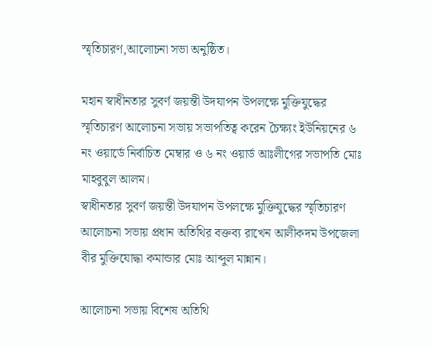স্মৃতিচারণ,আলোচনা সভা অনুষ্ঠিত।

মহান স্বাধীনতার সুবর্ণ জয়ন্তী উদযাপন উপলক্ষে মুক্তিযুদ্ধের স্মৃতিচারণ আলোচনা সভায় সভাপতিত্ব করেন চৈক্ষ্যং ইউনিয়নের ৬ নং ওয়ার্ডে নির্বাচিত মেম্বার ও ৬ নং ওয়ার্ড আঃলীগের সভাপতি মোঃ মাহবুবুল আলম।
স্বাধীনতার সুবর্ণ জয়ন্তী উদযাপন উপলক্ষে মুক্তিযুদ্ধের স্মৃতিচারণ আলোচনা সভায় প্রধান অতিথির বক্তব্য রাখেন আলীকদম উপজেলা বীর মুক্তিযোদ্ধা কমান্ডার মোঃ আব্দুল মান্নান।

আলোচনা সভায় বিশেষ অতিথি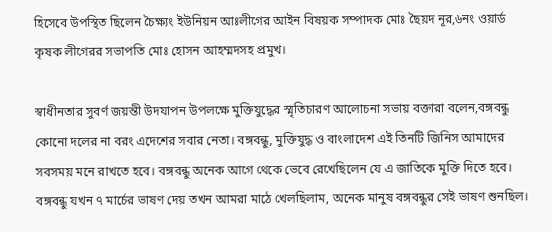হিসেবে উপস্থিত ছিলেন চৈক্ষ্যং ইউনিয়ন আঃলীগের আইন বিষয়ক সম্পাদক মোঃ ছৈয়দ নূর,৬নং ওয়ার্ড কৃষক লীগেরর সভাপতি মোঃ হোসন আহম্মদসহ প্রমুখ।

স্বাধীনতার সুবর্ণ জয়ন্তী উদযাপন উপলক্ষে মুক্তিযুদ্ধের স্মৃতিচারণ আলোচনা সভায় বক্তারা বলেন,বঙ্গবন্ধু কোনো দলের না বরং এদেশের সবার নেতা। বঙ্গবন্ধু, মুক্তিযুদ্ধ ও বাংলাদেশ এই তিনটি জিনিস আমাদের সবসময় মনে রাখতে হবে। বঙ্গবন্ধু অনেক আগে থেকে ভেবে রেখেছিলেন যে এ জাতিকে মুক্তি দিতে হবে। বঙ্গবন্ধু যখন ৭ মার্চের ভাষণ দেয় তখন আমরা মাঠে খেলছিলাম, অনেক মানুষ বঙ্গবন্ধুর সেই ভাষণ শুনছিল।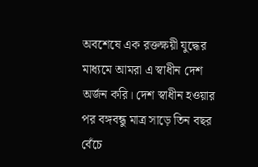অবশেষে এক রক্তক্ষয়ী যুদ্ধের মাধ্যমে আমরা এ স্বাধীন দেশ অর্জন করি। দেশ স্বাধীন হওয়ার পর বঙ্গবন্ধু মাত্র সাড়ে তিন বছর বেঁচে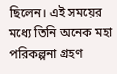ছিলেন। এই সময়ের মধ্যে তিনি অনেক মহা পরিকল্পনা গ্রহণ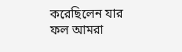করেছিলেন যার ফল আমরা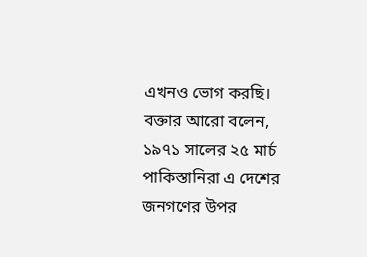এখনও ভোগ করছি। বক্তার আরো বলেন, ১৯৭১ সালের ২৫ মার্চ পাকিস্তানিরা এ দেশের জনগণের উপর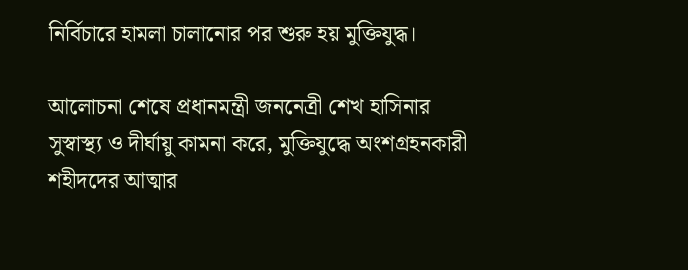নির্বিচারে হামলা চালানোর পর শুরু হয় মুক্তিযুদ্ধ।

আলোচনা শেষে প্রধানমন্ত্রী জননেত্রী শেখ হাসিনার সুস্বাস্থ্য ও দীর্ঘায়ু কামনা করে, মুক্তিযুদ্ধে অংশগ্রহনকারী শহীদদের আত্মার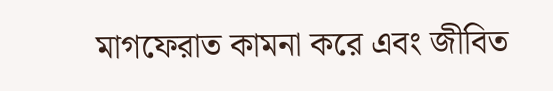মাগফেরাত কামনা করে এবং জীবিত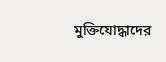মুক্তিযোদ্ধাদের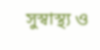সুস্বাস্থ্য ও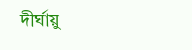দীর্ঘায়ু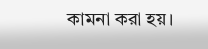কামনা করা হয়।